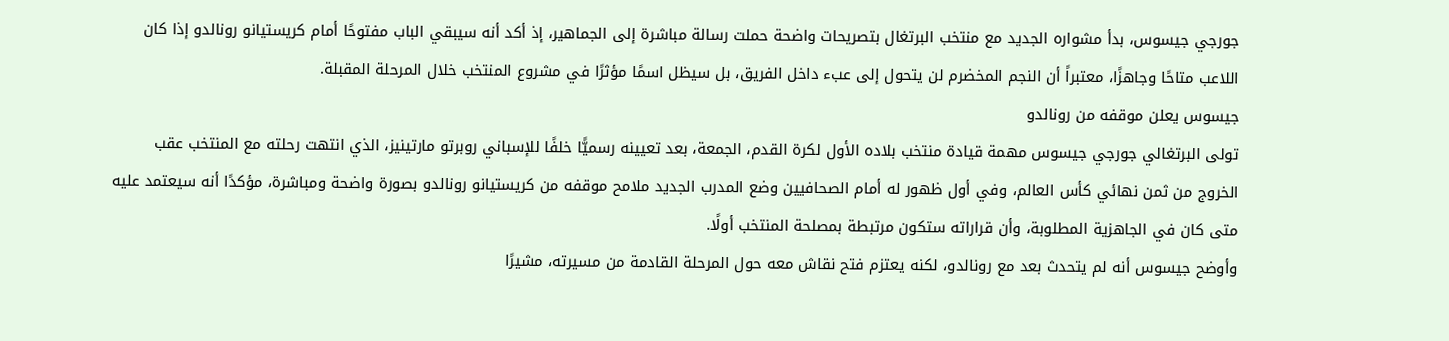جورجي جيسوس، بدأ مشواره الجديد مع منتخب البرتغال بتصريحات واضحة حملت رسالة مباشرة إلى الجماهير، إذ أكد أنه سيبقي الباب مفتوحًا أمام كريستيانو رونالدو إذا كان اللاعب متاحًا وجاهزًا، معتبراً أن النجم المخضرم لن يتحول إلى عبء داخل الفريق، بل سيظل اسمًا مؤثرًا في مشروع المنتخب خلال المرحلة المقبلة.
جيسوس يعلن موقفه من رونالدو
تولى البرتغالي جورجي جيسوس مهمة قيادة منتخب بلاده الأول لكرة القدم، الجمعة، بعد تعيينه رسميًّا خلفًا للإسباني روبرتو مارتينيز، الذي انتهت رحلته مع المنتخب عقب الخروج من ثمن نهائي كأس العالم، وفي أول ظهور له أمام الصحافيين وضع المدرب الجديد ملامح موقفه من كريستيانو رونالدو بصورة واضحة ومباشرة، مؤكدًا أنه سيعتمد عليه متى كان في الجاهزية المطلوبة، وأن قراراته ستكون مرتبطة بمصلحة المنتخب أولًا.
وأوضح جيسوس أنه لم يتحدث بعد مع رونالدو، لكنه يعتزم فتح نقاش معه حول المرحلة القادمة من مسيرته، مشيرًا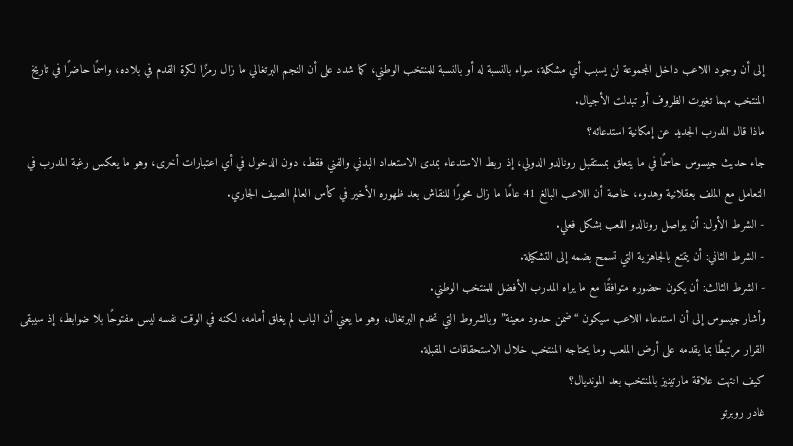إلى أن وجود اللاعب داخل المجموعة لن يسبب أي مشكلة، سواء بالنسبة له أو بالنسبة للمنتخب الوطني، كما شدد على أن النجم البرتغالي ما زال رمزًا لكرة القدم في بلاده، واسمًا حاضرًا في تاريخ المنتخب مهما تغيرت الظروف أو تبدلت الأجيال.
ماذا قال المدرب الجديد عن إمكانية استدعائه؟
جاء حديث جيسوس حاسمًا في ما يتعلق بمستقبل رونالدو الدولي، إذ ربط الاستدعاء بمدى الاستعداد البدني والفني فقط، دون الدخول في أي اعتبارات أخرى، وهو ما يعكس رغبة المدرب في التعامل مع الملف بعقلانية وهدوء، خاصة أن اللاعب البالغ 41 عامًا ما زال محورًا للنقاش بعد ظهوره الأخير في كأس العالم الصيف الجاري.
- الشرط الأول: أن يواصل رونالدو اللعب بشكل فعلي.
- الشرط الثاني: أن يتمتع بالجاهزية التي تسمح بضمه إلى التشكيلة.
- الشرط الثالث: أن يكون حضوره متوافقًا مع ما يراه المدرب الأفضل للمنتخب الوطني.
وأشار جيسوس إلى أن استدعاء اللاعب سيكون “ضمن حدود معينة” وبالشروط التي تخدم البرتغال، وهو ما يعني أن الباب لم يغلق أمامه، لكنه في الوقت نفسه ليس مفتوحًا بلا ضوابط، إذ سيبقى القرار مرتبطًا بما يقدمه على أرض الملعب وما يحتاجه المنتخب خلال الاستحقاقات المقبلة.
كيف انتهت علاقة مارتينيز بالمنتخب بعد المونديال؟
غادر روبرتو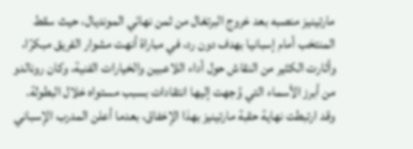مارتينيز منصبه بعد خروج البرتغال من ثمن نهائي المونديال، حيث سقط المنتخب أمام إسبانيا بهدف دون رد، في مباراة أنهت مشوار الفريق مبكرًا، وأثارت الكثير من النقاش حول أداء اللاعبين والخيارات الفنية، وكان رونالدو من أبرز الأسماء التي وُجهت إليها انتقادات بسبب مستواه خلال البطولة.
وقد ارتبطت نهاية حقبة مارتينيز بهذا الإخفاق، بعدما أعلن المدرب الإسباني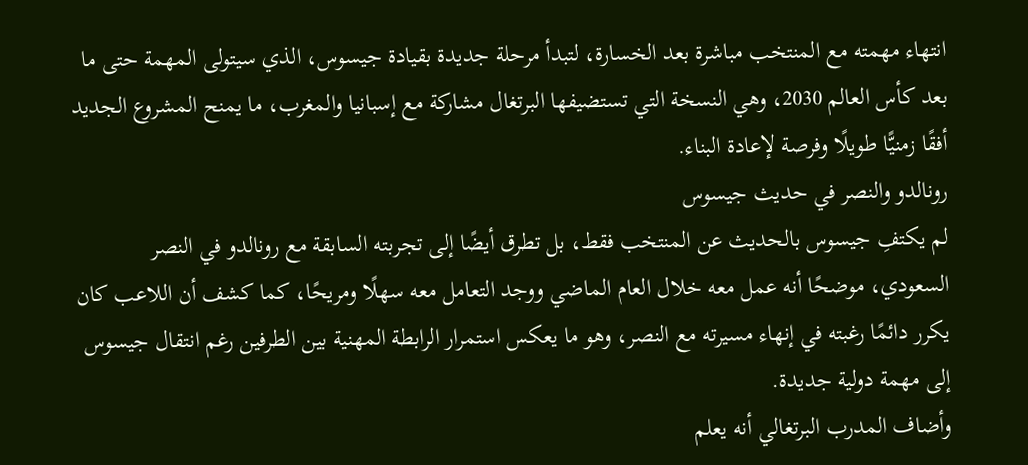انتهاء مهمته مع المنتخب مباشرة بعد الخسارة، لتبدأ مرحلة جديدة بقيادة جيسوس، الذي سيتولى المهمة حتى ما بعد كأس العالم 2030، وهي النسخة التي تستضيفها البرتغال مشاركة مع إسبانيا والمغرب، ما يمنح المشروع الجديد أفقًا زمنيًّا طويلًا وفرصة لإعادة البناء.
رونالدو والنصر في حديث جيسوس
لم يكتفِ جيسوس بالحديث عن المنتخب فقط، بل تطرق أيضًا إلى تجربته السابقة مع رونالدو في النصر السعودي، موضحًا أنه عمل معه خلال العام الماضي ووجد التعامل معه سهلًا ومريحًا، كما كشف أن اللاعب كان يكرر دائمًا رغبته في إنهاء مسيرته مع النصر، وهو ما يعكس استمرار الرابطة المهنية بين الطرفين رغم انتقال جيسوس إلى مهمة دولية جديدة.
وأضاف المدرب البرتغالي أنه يعلم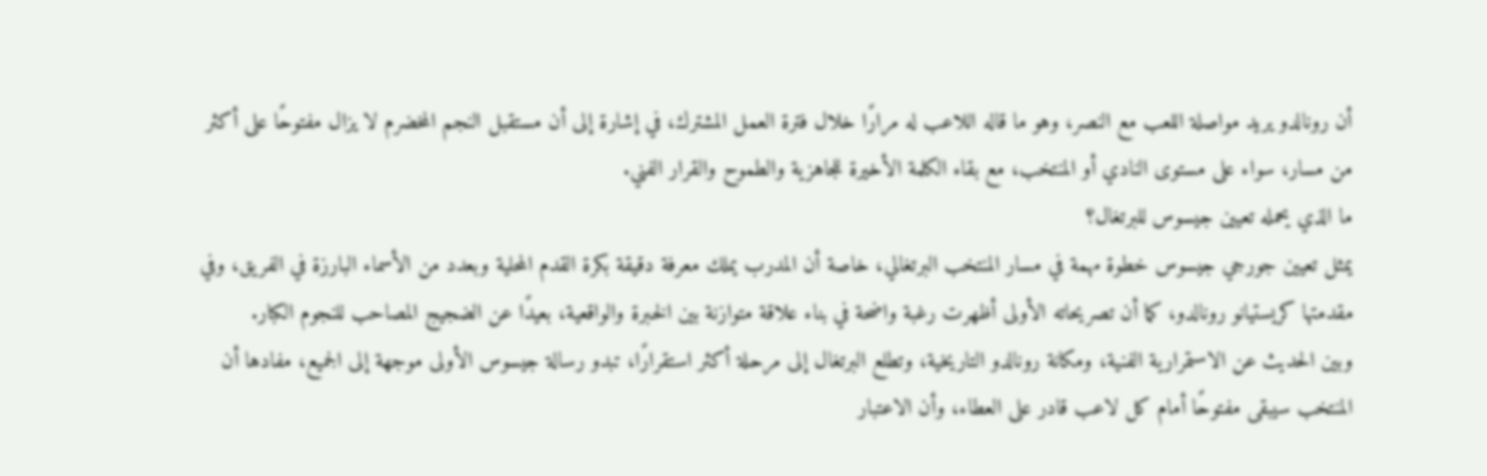أن رونالدو يريد مواصلة اللعب مع النصر، وهو ما قاله اللاعب له مرارًا خلال فترة العمل المشترك، في إشارة إلى أن مستقبل النجم المخضرم لا يزال مفتوحًا على أكثر من مسار، سواء على مستوى النادي أو المنتخب، مع بقاء الكلمة الأخيرة للجاهزية والطموح والقرار الفني.
ما الذي يحمله تعيين جيسوس للبرتغال؟
يمثل تعيين جورجي جيسوس خطوة مهمة في مسار المنتخب البرتغالي، خاصة أن المدرب يملك معرفة دقيقة بكرة القدم المحلية وبعدد من الأسماء البارزة في الفريق، وفي مقدمتها كريستيانو رونالدو، كما أن تصريحاته الأولى أظهرت رغبة واضحة في بناء علاقة متوازنة بين الخبرة والواقعية، بعيدًا عن الضجيج المصاحب للنجوم الكبار.
وبين الحديث عن الاستمرارية الفنية، ومكانة رونالدو التاريخية، وتطلع البرتغال إلى مرحلة أكثر استقرارًا، تبدو رسالة جيسوس الأولى موجهة إلى الجميع، مفادها أن المنتخب سيبقى مفتوحًا أمام كل لاعب قادر على العطاء، وأن الاعتبار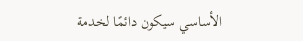الأساسي سيكون دائمًا لخدمة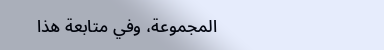المجموعة، وفي متابعة هذا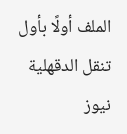الملف أولًا بأول تنقل الدقهلية نيوز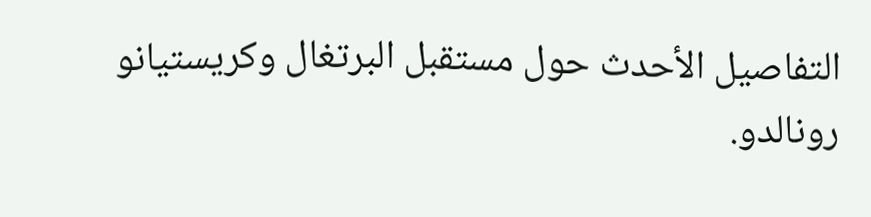التفاصيل الأحدث حول مستقبل البرتغال وكريستيانو رونالدو.